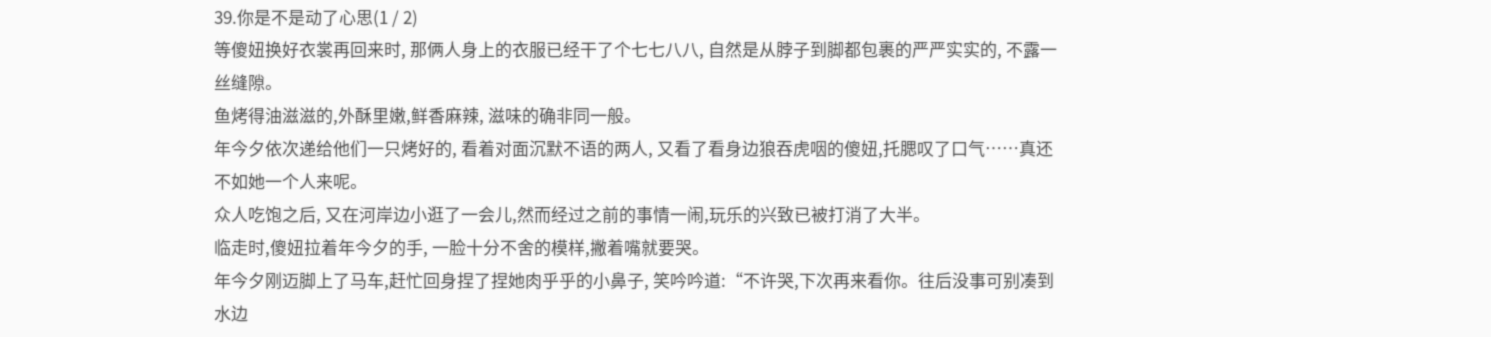39.你是不是动了心思(1 / 2)
等傻妞换好衣裳再回来时, 那俩人身上的衣服已经干了个七七八八, 自然是从脖子到脚都包裹的严严实实的, 不露一丝缝隙。
鱼烤得油滋滋的,外酥里嫩,鲜香麻辣, 滋味的确非同一般。
年今夕依次递给他们一只烤好的, 看着对面沉默不语的两人, 又看了看身边狼吞虎咽的傻妞,托腮叹了口气……真还不如她一个人来呢。
众人吃饱之后, 又在河岸边小逛了一会儿,然而经过之前的事情一闹,玩乐的兴致已被打消了大半。
临走时,傻妞拉着年今夕的手, 一脸十分不舍的模样,撇着嘴就要哭。
年今夕刚迈脚上了马车,赶忙回身捏了捏她肉乎乎的小鼻子, 笑吟吟道:“不许哭,下次再来看你。往后没事可别凑到水边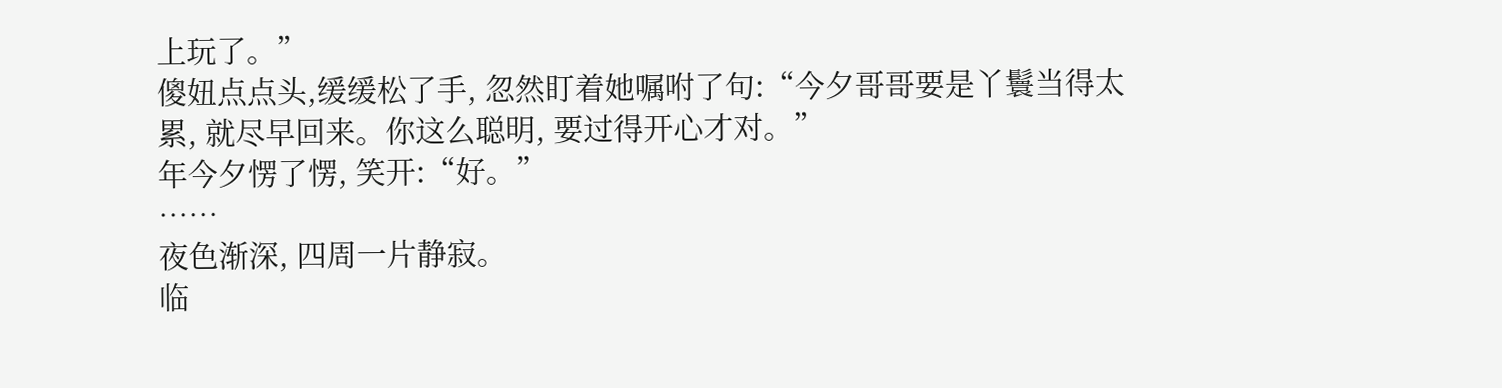上玩了。”
傻妞点点头,缓缓松了手, 忽然盯着她嘱咐了句:“今夕哥哥要是丫鬟当得太累, 就尽早回来。你这么聪明, 要过得开心才对。”
年今夕愣了愣, 笑开:“好。”
……
夜色渐深, 四周一片静寂。
临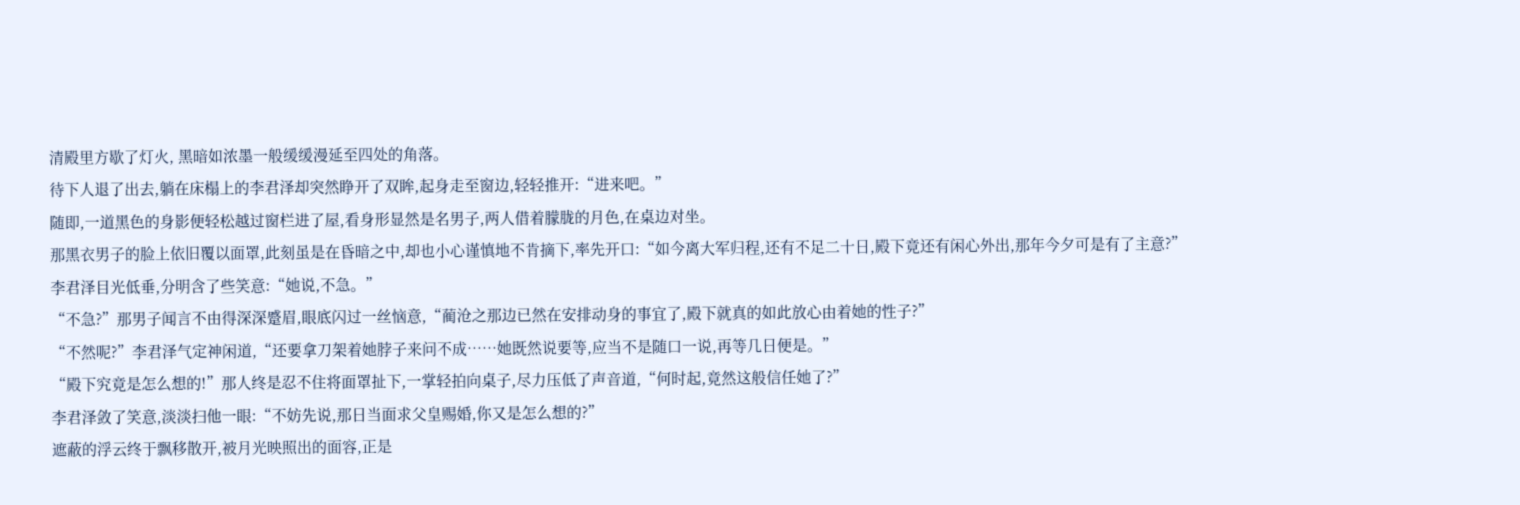清殿里方歇了灯火, 黑暗如浓墨一般缓缓漫延至四处的角落。
待下人退了出去,躺在床榻上的李君泽却突然睁开了双眸,起身走至窗边,轻轻推开:“进来吧。”
随即,一道黑色的身影便轻松越过窗栏进了屋,看身形显然是名男子,两人借着朦胧的月色,在桌边对坐。
那黑衣男子的脸上依旧覆以面罩,此刻虽是在昏暗之中,却也小心谨慎地不肯摘下,率先开口:“如今离大军归程,还有不足二十日,殿下竟还有闲心外出,那年今夕可是有了主意?”
李君泽目光低垂,分明含了些笑意:“她说,不急。”
“不急?”那男子闻言不由得深深蹙眉,眼底闪过一丝恼意,“蔺沧之那边已然在安排动身的事宜了,殿下就真的如此放心由着她的性子?”
“不然呢?”李君泽气定神闲道,“还要拿刀架着她脖子来问不成……她既然说要等,应当不是随口一说,再等几日便是。”
“殿下究竟是怎么想的!”那人终是忍不住将面罩扯下,一掌轻拍向桌子,尽力压低了声音道,“何时起,竟然这般信任她了?”
李君泽敛了笑意,淡淡扫他一眼:“不妨先说,那日当面求父皇赐婚,你又是怎么想的?”
遮蔽的浮云终于飘移散开,被月光映照出的面容,正是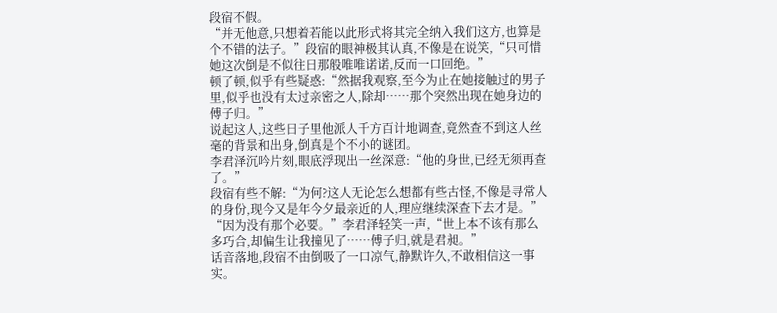段宿不假。
“并无他意,只想着若能以此形式将其完全纳入我们这方,也算是个不错的法子。”段宿的眼神极其认真,不像是在说笑,“只可惜她这次倒是不似往日那般唯唯诺诺,反而一口回绝。”
顿了顿,似乎有些疑惑:“然据我观察,至今为止在她接触过的男子里,似乎也没有太过亲密之人,除却……那个突然出现在她身边的傅子归。”
说起这人,这些日子里他派人千方百计地调查,竟然查不到这人丝毫的背景和出身,倒真是个不小的谜团。
李君泽沉吟片刻,眼底浮现出一丝深意:“他的身世,已经无须再查了。”
段宿有些不解:“为何?这人无论怎么想都有些古怪,不像是寻常人的身份,现今又是年今夕最亲近的人,理应继续深查下去才是。”
“因为没有那个必要。”李君泽轻笑一声,“世上本不该有那么多巧合,却偏生让我撞见了……傅子归,就是君昶。”
话音落地,段宿不由倒吸了一口凉气,静默许久,不敢相信这一事实。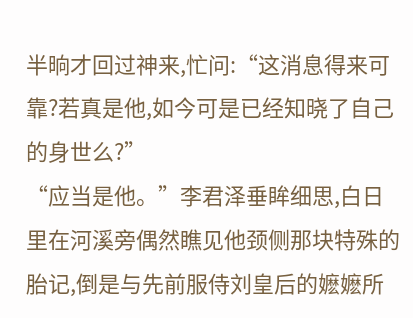半晌才回过神来,忙问:“这消息得来可靠?若真是他,如今可是已经知晓了自己的身世么?”
“应当是他。”李君泽垂眸细思,白日里在河溪旁偶然瞧见他颈侧那块特殊的胎记,倒是与先前服侍刘皇后的嬷嬷所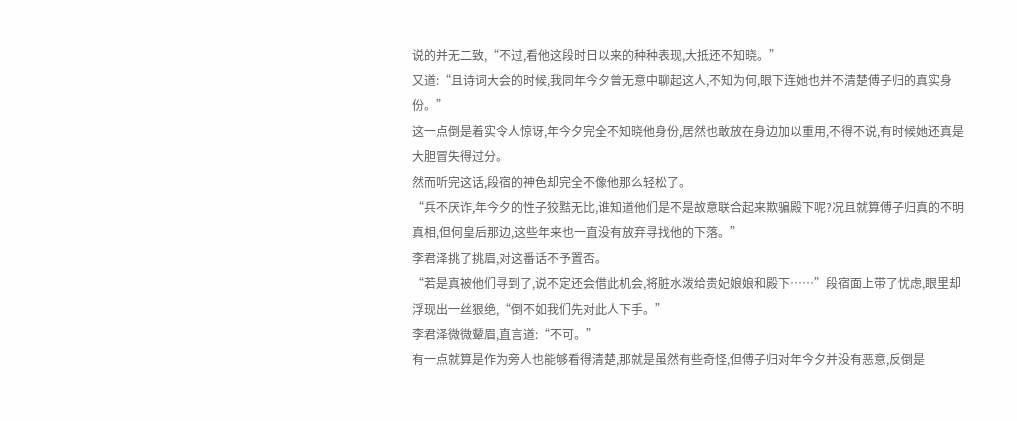说的并无二致,“不过,看他这段时日以来的种种表现,大抵还不知晓。”
又道:“且诗词大会的时候,我同年今夕曾无意中聊起这人,不知为何,眼下连她也并不清楚傅子归的真实身份。”
这一点倒是着实令人惊讶,年今夕完全不知晓他身份,居然也敢放在身边加以重用,不得不说,有时候她还真是大胆冒失得过分。
然而听完这话,段宿的神色却完全不像他那么轻松了。
“兵不厌诈,年今夕的性子狡黠无比,谁知道他们是不是故意联合起来欺骗殿下呢?况且就算傅子归真的不明真相,但何皇后那边,这些年来也一直没有放弃寻找他的下落。”
李君泽挑了挑眉,对这番话不予置否。
“若是真被他们寻到了,说不定还会借此机会,将脏水泼给贵妃娘娘和殿下……”段宿面上带了忧虑,眼里却浮现出一丝狠绝,“倒不如我们先对此人下手。”
李君泽微微颦眉,直言道:“不可。”
有一点就算是作为旁人也能够看得清楚,那就是虽然有些奇怪,但傅子归对年今夕并没有恶意,反倒是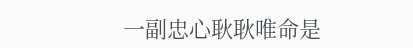一副忠心耿耿唯命是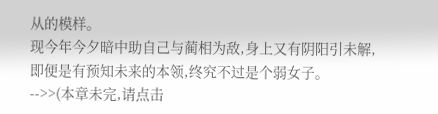从的模样。
现今年今夕暗中助自己与蔺相为敌,身上又有阴阳引未解,即便是有预知未来的本领,终究不过是个弱女子。
-->>(本章未完,请点击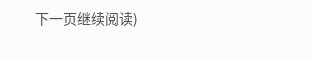下一页继续阅读)